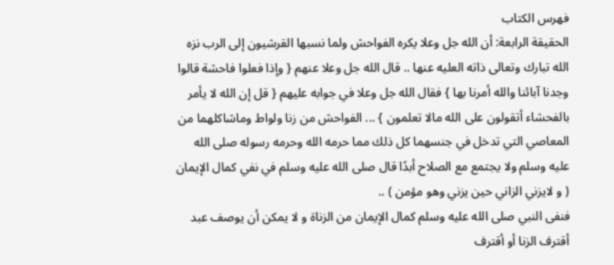فهرس الكتاب
الحقيقة الرابعة: أن الله جل وعلا يكره الفواحش ولما نسبها القرشيون إلى الرب نزه الله تبارك وتعالى ذاته العليه عنها .. قال الله جل وعلا عنهم { وإذا فعلوا فاحشة قالوا وجدنا آبائنا والله أمرنا بها } فقال الله جل وعلا في جوابه عليهم { قل إن الله لا يأمر بالفحشاء أتقولون على الله مالا تعلمون } ... الفواحش من زنا ولواط وماشاكلهما من المعاصي التي تدخل في جنسهما كل ذلك مما حرمه الله وحرمه رسوله صلى الله عليه وسلم ولا يجتمع مع الصلاح أبدًا قال صلى الله عليه وسلم في نفي كمال الإيمان ( و لايزني الزاني حين يزني وهو مؤمن ) ..
فنفى النبي صلى الله عليه وسلم كمال الإيمان من الزناة و لا يمكن أن يوصف عبد أقترف الزنا أو أقترف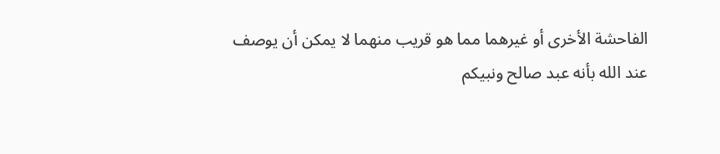الفاحشة الأخرى أو غيرهما مما هو قريب منهما لا يمكن أن يوصف عند الله بأنه عبد صالح ونبيكم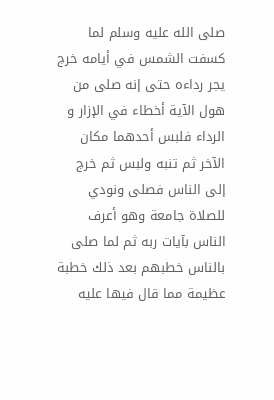صلى الله عليه وسلم لما كسفت الشمس في أيامه خرج يجر رداءه حتى إنه صلى من هول الآية أخطاء في الإزار و الرداء فلبس أحدهما مكان الآخر ثم تنبه ولبس ثم خرج إلى الناس فصلى ونودي للصلاة جامعة وهو أعرف الناس بآيات ربه ثم لما صلى بالناس خطبهم بعد ذلك خطبة عظيمة مما قال فيها عليه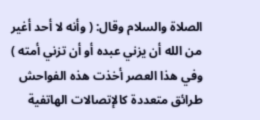الصلاة والسلام وقال: ( وأنه لا أحد أغير من الله أن يزني عبده أو أن تزني أمته ) وفي هذا العصر أخذت هذه الفواحش طرائق متعددة كالإتصالات الهاتفية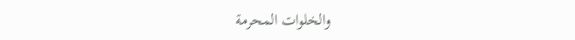والخلوات المحرمة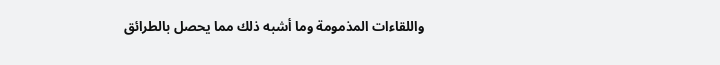واللقاءات المذمومة وما أشبه ذلك مما يحصل بالطرائق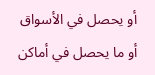أو يحصل في الأسواق أو ما يحصل في أماكن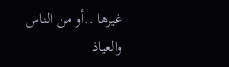غيرها ..أو من الناس والعياذ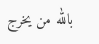بالله من يخرج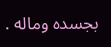بجسده وماله .